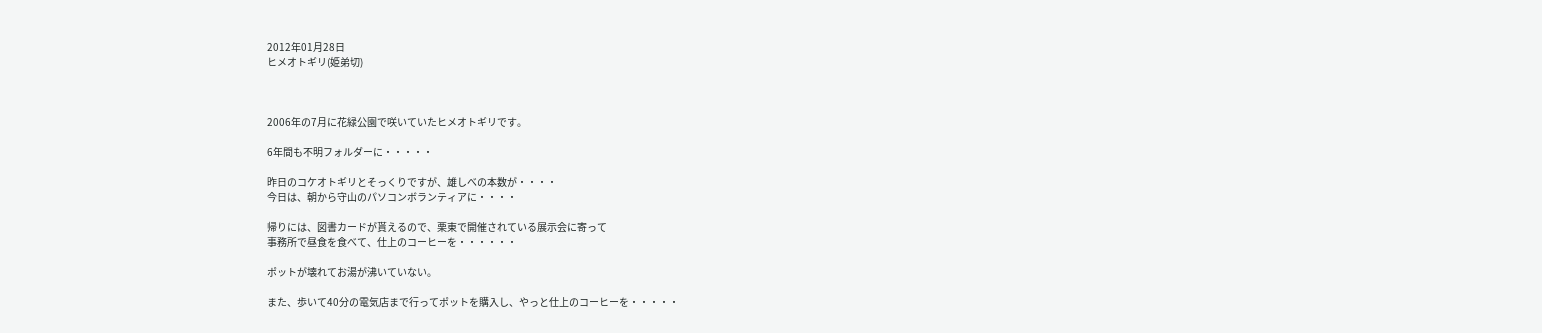2012年01月28日
ヒメオトギリ(姫弟切)



2006年の7月に花緑公園で咲いていたヒメオトギリです。

6年間も不明フォルダーに・・・・・

昨日のコケオトギリとそっくりですが、雄しべの本数が・・・・
今日は、朝から守山のパソコンボランティアに・・・・

帰りには、図書カードが貰えるので、栗東で開催されている展示会に寄って
事務所で昼食を食べて、仕上のコーヒーを・・・・・・

ポットが壊れてお湯が沸いていない。

また、歩いて40分の電気店まで行ってポットを購入し、やっと仕上のコーヒーを・・・・・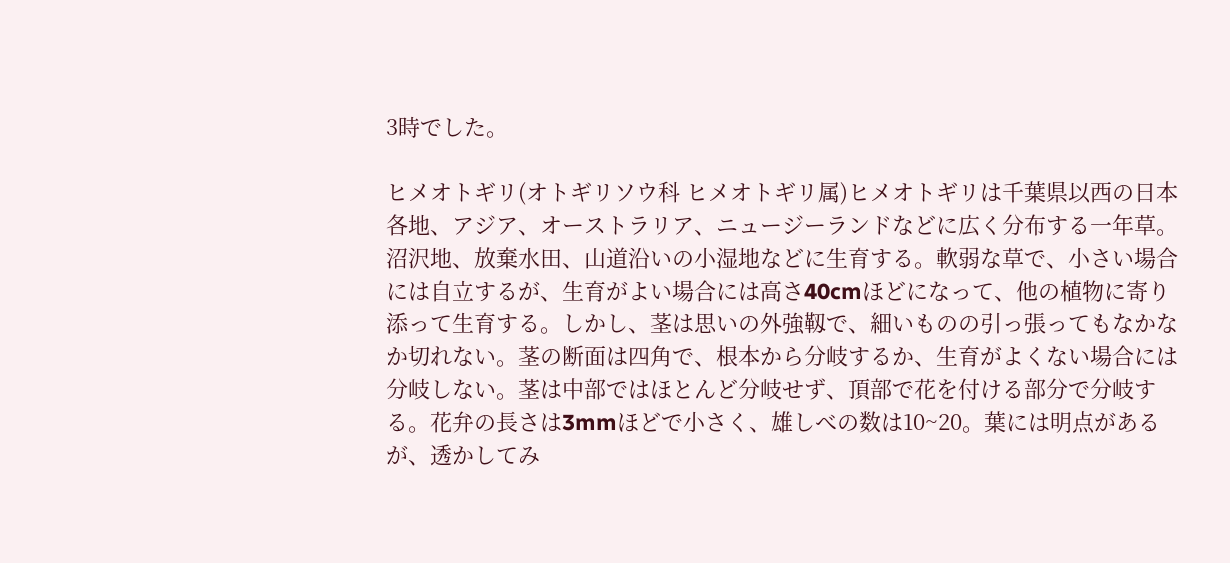3時でした。

ヒメオトギリ(オトギリソウ科 ヒメオトギリ属)ヒメオトギリは千葉県以西の日本各地、アジア、オーストラリア、ニュージーランドなどに広く分布する一年草。沼沢地、放棄水田、山道沿いの小湿地などに生育する。軟弱な草で、小さい場合には自立するが、生育がよい場合には高さ40cmほどになって、他の植物に寄り添って生育する。しかし、茎は思いの外強靱で、細いものの引っ張ってもなかなか切れない。茎の断面は四角で、根本から分岐するか、生育がよくない場合には分岐しない。茎は中部ではほとんど分岐せず、頂部で花を付ける部分で分岐する。花弁の長さは3mmほどで小さく、雄しべの数は10~20。葉には明点があるが、透かしてみ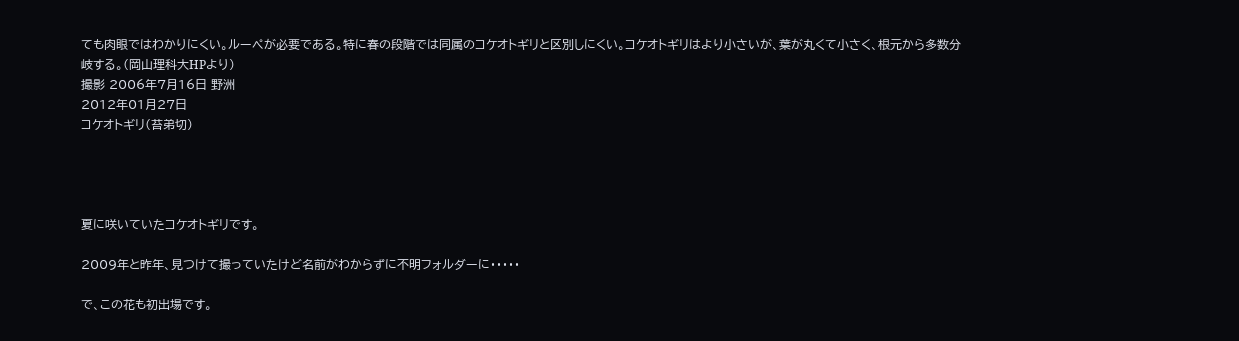ても肉眼ではわかりにくい。ルーペが必要である。特に春の段階では同属のコケオトギリと区別しにくい。コケオトギリはより小さいが、葉が丸くて小さく、根元から多数分岐する。(岡山理科大HPより)
撮影 2006年7月16日 野洲
2012年01月27日
コケオトギリ(苔弟切)




夏に咲いていたコケオトギリです。

2009年と昨年、見つけて撮っていたけど名前がわからずに不明フォルダーに・・・・・

で、この花も初出場です。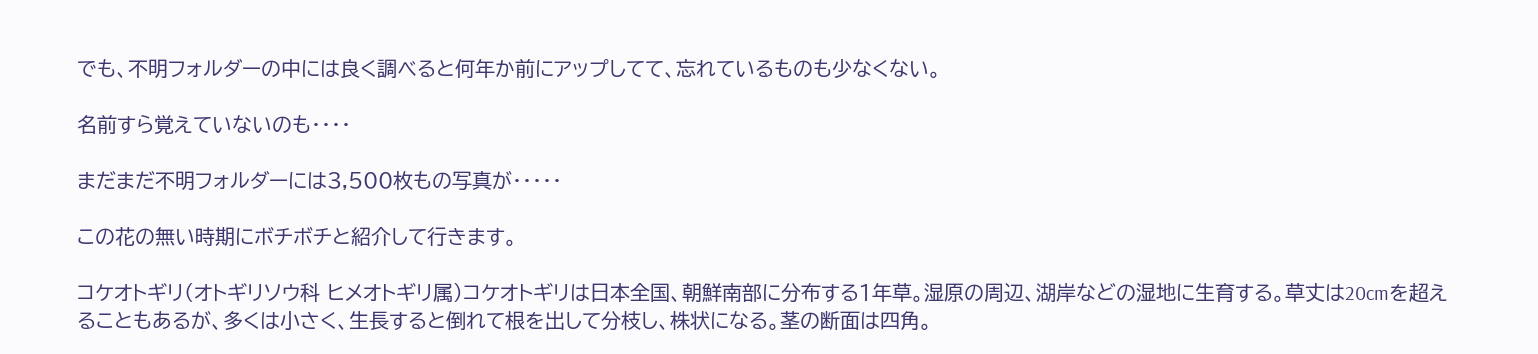でも、不明フォルダーの中には良く調べると何年か前にアップしてて、忘れているものも少なくない。

名前すら覚えていないのも・・・・

まだまだ不明フォルダーには3,500枚もの写真が・・・・・

この花の無い時期にボチボチと紹介して行きます。

コケオトギリ(オトギリソウ科 ヒメオトギリ属)コケオトギリは日本全国、朝鮮南部に分布する1年草。湿原の周辺、湖岸などの湿地に生育する。草丈は20cmを超えることもあるが、多くは小さく、生長すると倒れて根を出して分枝し、株状になる。茎の断面は四角。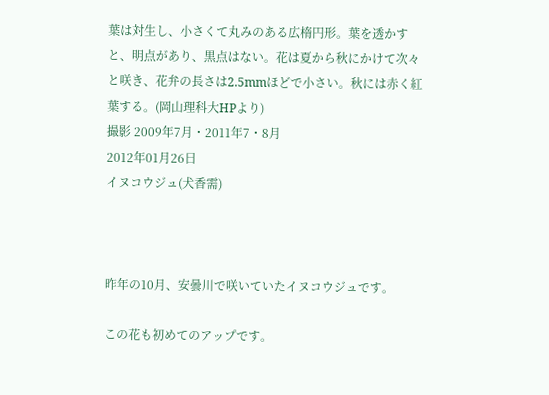葉は対生し、小さくて丸みのある広楕円形。葉を透かすと、明点があり、黒点はない。花は夏から秋にかけて次々と咲き、花弁の長さは2.5mmほどで小さい。秋には赤く紅葉する。(岡山理科大HPより)
撮影 2009年7月・2011年7・8月
2012年01月26日
イヌコウジュ(犬香需)



昨年の10月、安曇川で咲いていたイヌコウジュです。

この花も初めてのアップです。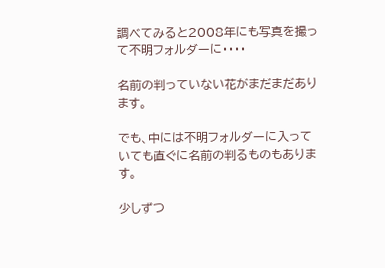調べてみると2008年にも写真を撮って不明フォルダーに・・・・

名前の判っていない花がまだまだあります。

でも、中には不明フォルダーに入っていても直ぐに名前の判るものもあります。

少しずつ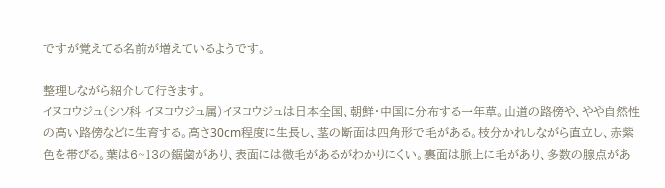ですが覚えてる名前が増えているようです。

整理しながら紹介して行きます。
イヌコウジュ(シソ科 イヌコウジュ属)イヌコウジュは日本全国、朝鮮・中国に分布する一年草。山道の路傍や、やや自然性の高い路傍などに生育する。高さ30cm程度に生長し、茎の断面は四角形で毛がある。枝分かれしながら直立し、赤紫色を帯びる。葉は6~13の鋸歯があり、表面には微毛があるがわかりにくい。裏面は脈上に毛があり、多数の腺点があ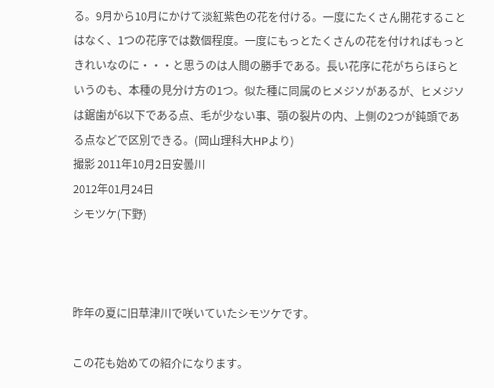る。9月から10月にかけて淡紅紫色の花を付ける。一度にたくさん開花することはなく、1つの花序では数個程度。一度にもっとたくさんの花を付ければもっときれいなのに・・・と思うのは人間の勝手である。長い花序に花がちらほらというのも、本種の見分け方の1つ。似た種に同属のヒメジソがあるが、ヒメジソは鋸歯が6以下である点、毛が少ない事、顎の裂片の内、上側の2つが鈍頭である点などで区別できる。(岡山理科大HPより)
撮影 2011年10月2日安曇川
2012年01月24日
シモツケ(下野)



昨年の夏に旧草津川で咲いていたシモツケです。

この花も始めての紹介になります。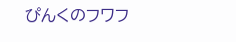ぴんくのフワフ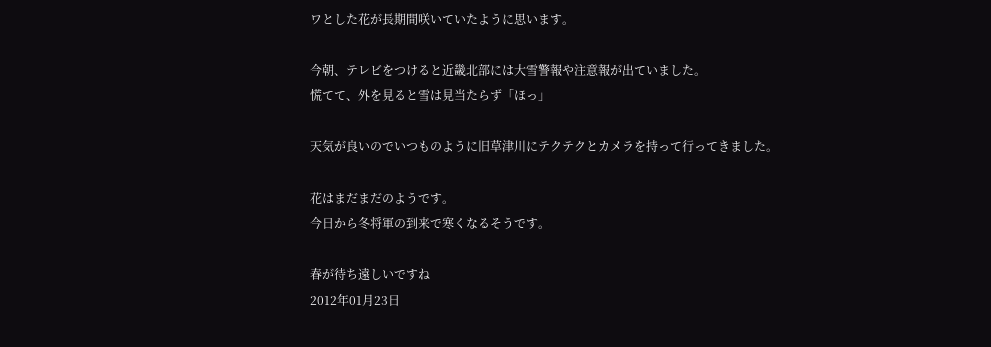ワとした花が長期間咲いていたように思います。

今朝、テレビをつけると近畿北部には大雪警報や注意報が出ていました。
慌てて、外を見ると雪は見当たらず「ほっ」

天気が良いのでいつものように旧草津川にテクテクとカメラを持って行ってきました。

花はまだまだのようです。
今日から冬将軍の到来で寒くなるそうです。

春が待ち遠しいですね
2012年01月23日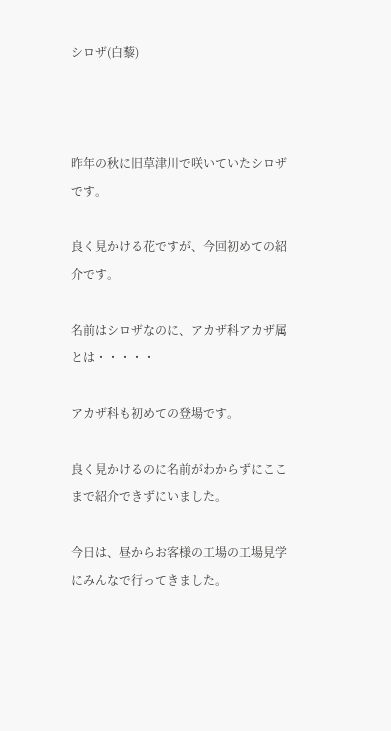シロザ(白藜)



昨年の秋に旧草津川で咲いていたシロザです。

良く見かける花ですが、今回初めての紹介です。

名前はシロザなのに、アカザ科アカザ属とは・・・・・

アカザ科も初めての登場です。

良く見かけるのに名前がわからずにここまで紹介できずにいました。

今日は、昼からお客様の工場の工場見学にみんなで行ってきました。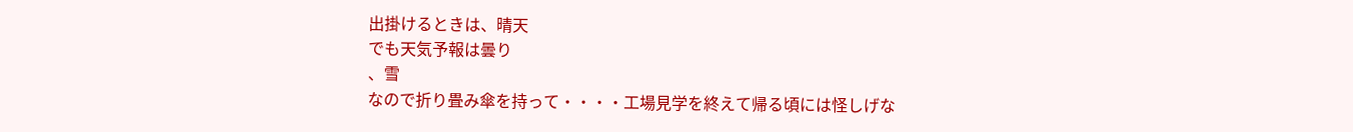出掛けるときは、晴天
でも天気予報は曇り
、雪
なので折り畳み傘を持って・・・・工場見学を終えて帰る頃には怪しげな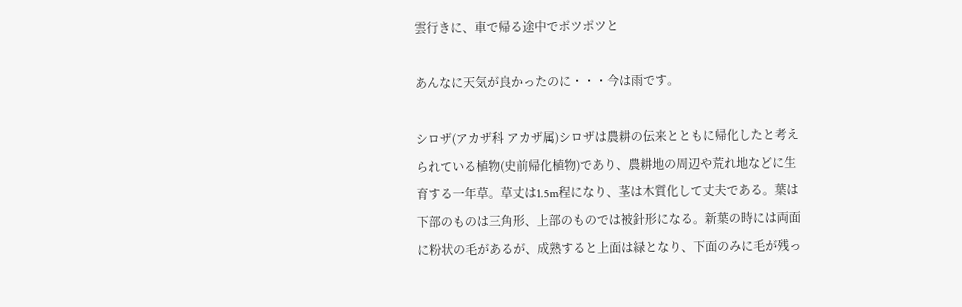雲行きに、車で帰る途中でポツポツと

あんなに天気が良かったのに・・・今は雨です。

シロザ(アカザ科 アカザ属)シロザは農耕の伝来とともに帰化したと考えられている植物(史前帰化植物)であり、農耕地の周辺や荒れ地などに生育する一年草。草丈は1.5m程になり、茎は木質化して丈夫である。葉は下部のものは三角形、上部のものでは被針形になる。新葉の時には両面に粉状の毛があるが、成熟すると上面は緑となり、下面のみに毛が残っ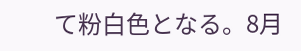て粉白色となる。8月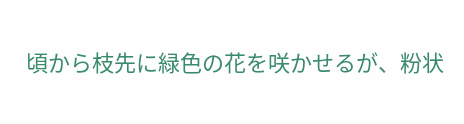頃から枝先に緑色の花を咲かせるが、粉状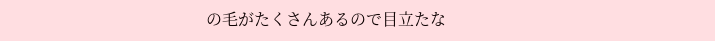の毛がたくさんあるので目立たな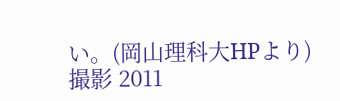い。(岡山理科大HPより)
撮影 2011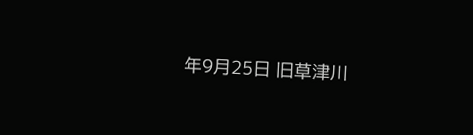年9月25日 旧草津川